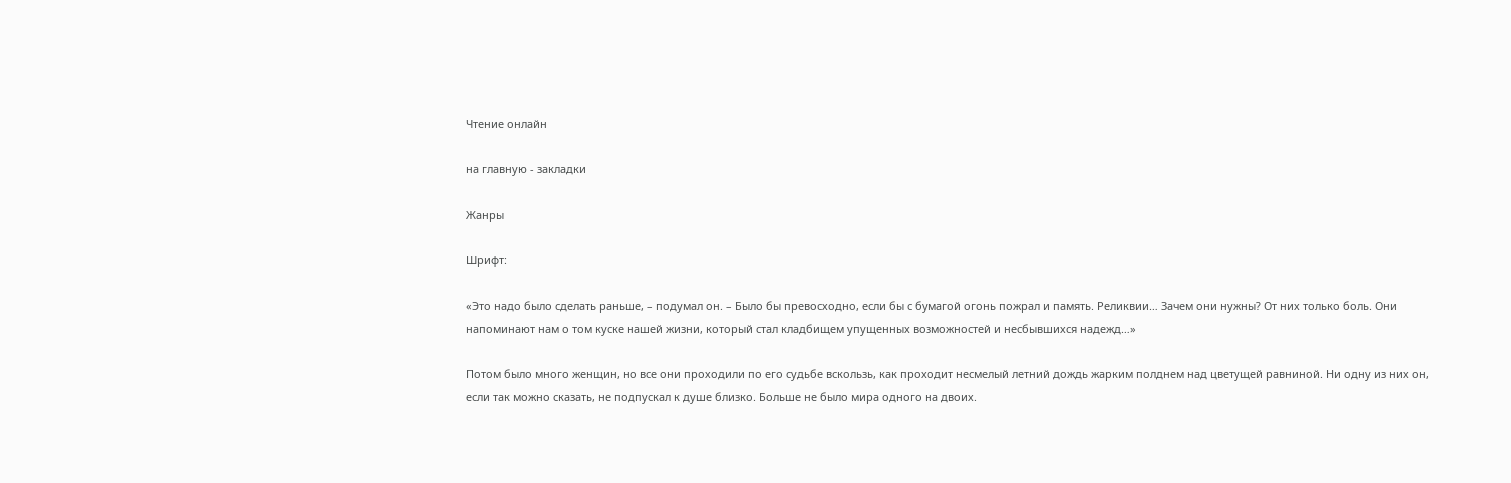Чтение онлайн

на главную - закладки

Жанры

Шрифт:

«Это надо было сделать раньше, – подумал он. – Было бы превосходно, если бы с бумагой огонь пожрал и память. Реликвии… Зачем они нужны? От них только боль. Они напоминают нам о том куске нашей жизни, который стал кладбищем упущенных возможностей и несбывшихся надежд…»

Потом было много женщин, но все они проходили по его судьбе вскользь, как проходит несмелый летний дождь жарким полднем над цветущей равниной. Ни одну из них он, если так можно сказать, не подпускал к душе близко. Больше не было мира одного на двоих.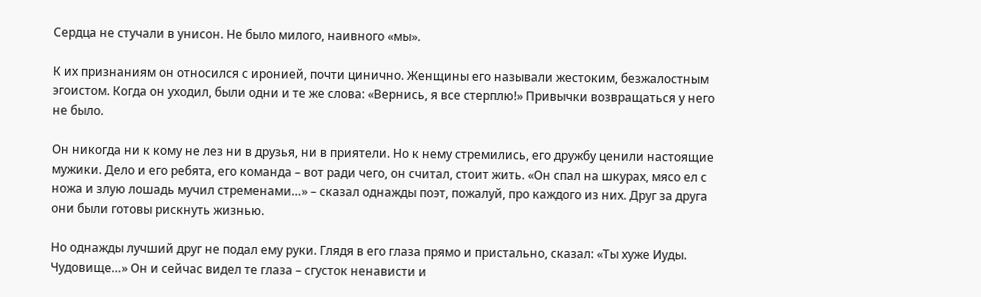Сердца не стучали в унисон. Не было милого, наивного «мы».

К их признаниям он относился с иронией, почти цинично. Женщины его называли жестоким, безжалостным эгоистом. Когда он уходил, были одни и те же слова: «Вернись, я все стерплю!» Привычки возвращаться у него не было.

Он никогда ни к кому не лез ни в друзья, ни в приятели. Но к нему стремились, его дружбу ценили настоящие мужики. Дело и его ребята, его команда – вот ради чего, он считал, стоит жить. «Он спал на шкурах, мясо ел с ножа и злую лошадь мучил стременами…» – сказал однажды поэт, пожалуй, про каждого из них. Друг за друга они были готовы рискнуть жизнью.

Но однажды лучший друг не подал ему руки. Глядя в его глаза прямо и пристально, сказал: «Ты хуже Иуды. Чудовище…» Он и сейчас видел те глаза – сгусток ненависти и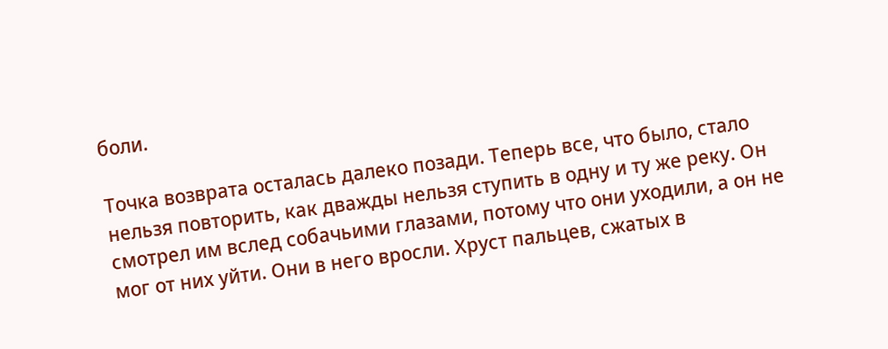боли.

Точка возврата осталась далеко позади. Теперь все, что было, стало нельзя повторить, как дважды нельзя ступить в одну и ту же реку. Он смотрел им вслед собачьими глазами, потому что они уходили, а он не мог от них уйти. Они в него вросли. Хруст пальцев, сжатых в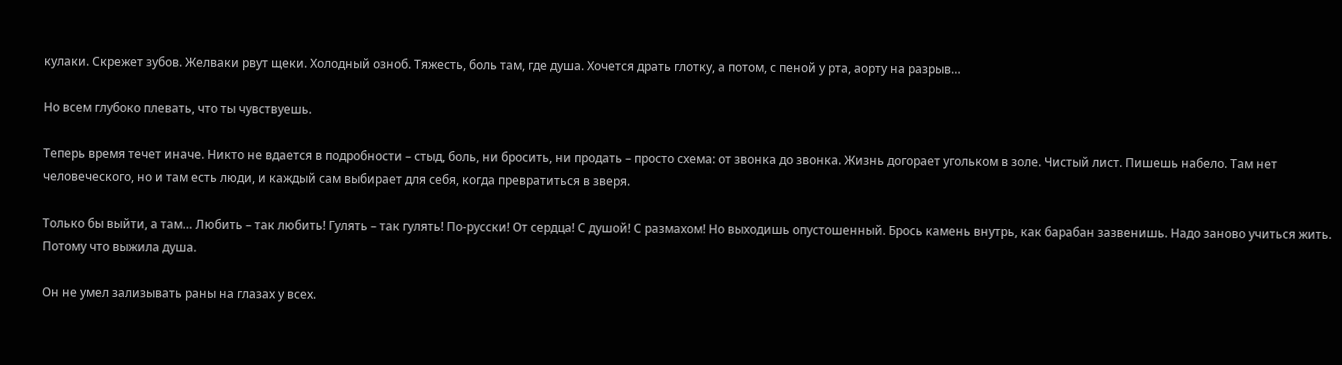кулаки. Скрежет зубов. Желваки рвут щеки. Холодный озноб. Тяжесть, боль там, где душа. Хочется драть глотку, а потом, с пеной у рта, аорту на разрыв…

Но всем глубоко плевать, что ты чувствуешь.

Теперь время течет иначе. Никто не вдается в подробности – стыд, боль, ни бросить, ни продать – просто схема: от звонка до звонка. Жизнь догорает угольком в золе. Чистый лист. Пишешь набело. Там нет человеческого, но и там есть люди, и каждый сам выбирает для себя, когда превратиться в зверя.

Только бы выйти, а там… Любить – так любить! Гулять – так гулять! По-русски! От сердца! С душой! С размахом! Но выходишь опустошенный. Брось камень внутрь, как барабан зазвенишь. Надо заново учиться жить. Потому что выжила душа.

Он не умел зализывать раны на глазах у всех.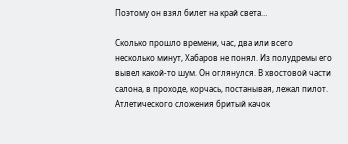Поэтому он взял билет на край света…

Сколько прошло времени, час, два или всего несколько минут, Хабаров не понял. Из полудремы его вывел какой-то шум. Он оглянулся. В хвостовой части салона, в проходе, корчась, постанывая, лежал пилот. Атлетического сложения бритый качок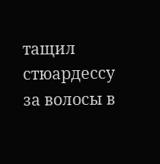тащил стюардессу за волосы в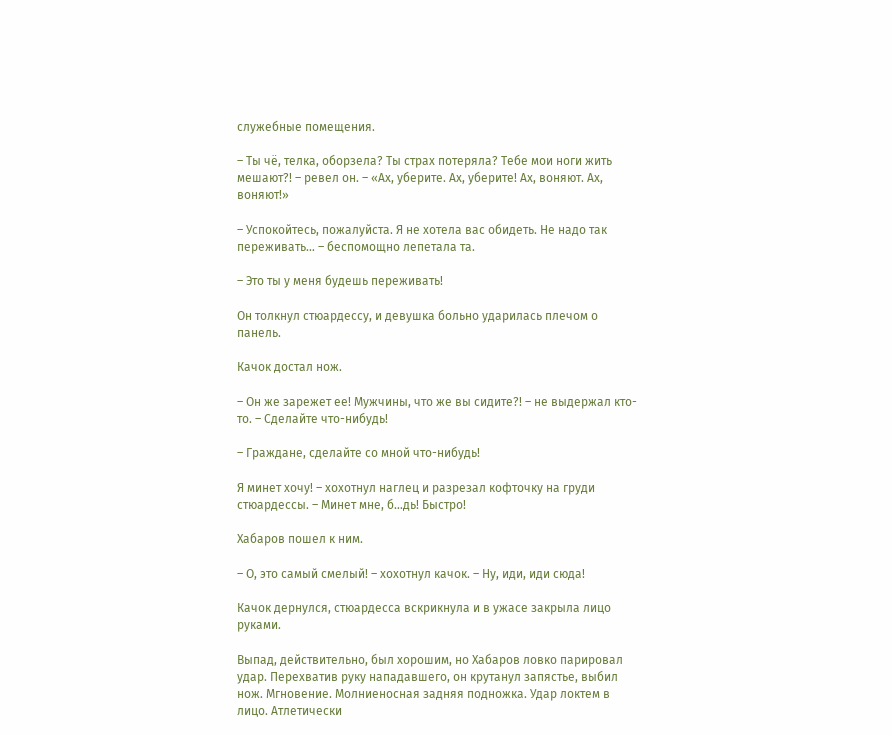служебные помещения.

– Ты чё, телка, оборзела? Ты страх потеряла? Тебе мои ноги жить мешают?! – ревел он. – «Ах, уберите. Ах, уберите! Ах, воняют. Ах, воняют!»

– Успокойтесь, пожалуйста. Я не хотела вас обидеть. Не надо так переживать… – беспомощно лепетала та.

– Это ты у меня будешь переживать!

Он толкнул стюардессу, и девушка больно ударилась плечом о панель.

Качок достал нож.

– Он же зарежет ее! Мужчины, что же вы сидите?! – не выдержал кто-то. – Сделайте что-нибудь!

– Граждане, сделайте со мной что-нибудь!

Я минет хочу! – хохотнул наглец и разрезал кофточку на груди стюардессы. – Минет мне, б…дь! Быстро!

Хабаров пошел к ним.

– О, это самый смелый! – хохотнул качок. – Ну, иди, иди сюда!

Качок дернулся, стюардесса вскрикнула и в ужасе закрыла лицо руками.

Выпад, действительно, был хорошим, но Хабаров ловко парировал удар. Перехватив руку нападавшего, он крутанул запястье, выбил нож. Мгновение. Молниеносная задняя подножка. Удар локтем в лицо. Атлетически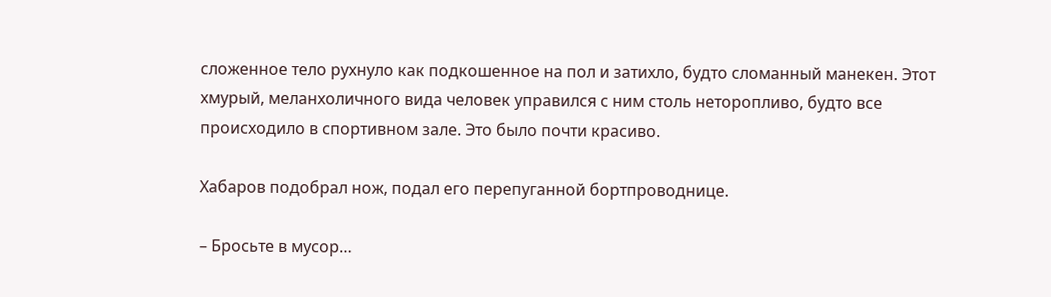сложенное тело рухнуло как подкошенное на пол и затихло, будто сломанный манекен. Этот хмурый, меланхоличного вида человек управился с ним столь неторопливо, будто все происходило в спортивном зале. Это было почти красиво.

Хабаров подобрал нож, подал его перепуганной бортпроводнице.

– Бросьте в мусор…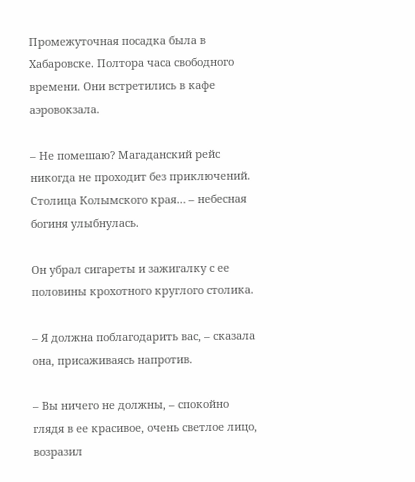Промежуточная посадка была в Хабаровске. Полтора часа свободного времени. Они встретились в кафе аэровокзала.

– Не помешаю? Магаданский рейс никогда не проходит без приключений. Столица Колымского края… – небесная богиня улыбнулась.

Он убрал сигареты и зажигалку с ее половины крохотного круглого столика.

– Я должна поблагодарить вас, – сказала она, присаживаясь напротив.

– Вы ничего не должны, – спокойно глядя в ее красивое, очень светлое лицо, возразил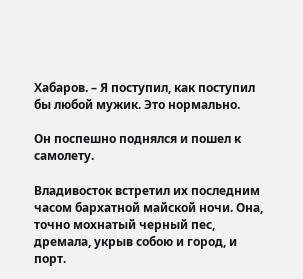Хабаров. – Я поступил, как поступил бы любой мужик. Это нормально.

Он поспешно поднялся и пошел к самолету.

Владивосток встретил их последним часом бархатной майской ночи. Она, точно мохнатый черный пес, дремала, укрыв собою и город, и порт.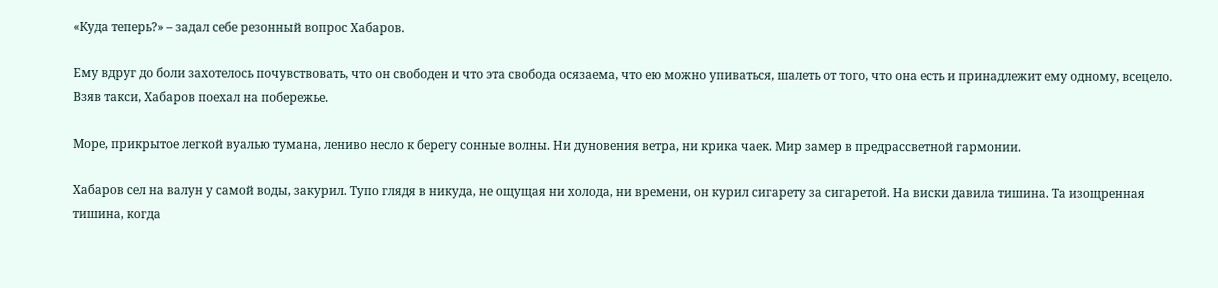«Куда теперь?» – задал себе резонный вопрос Хабаров.

Ему вдруг до боли захотелось почувствовать, что он свободен и что эта свобода осязаема, что ею можно упиваться, шалеть от того, что она есть и принадлежит ему одному, всецело. Взяв такси, Хабаров поехал на побережье.

Море, прикрытое легкой вуалью тумана, лениво несло к берегу сонные волны. Ни дуновения ветра, ни крика чаек. Мир замер в предрассветной гармонии.

Хабаров сел на валун у самой воды, закурил. Тупо глядя в никуда, не ощущая ни холода, ни времени, он курил сигарету за сигаретой. На виски давила тишина. Та изощренная тишина, когда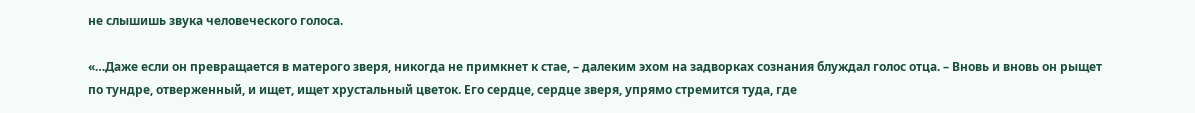не слышишь звука человеческого голоса.

«…Даже если он превращается в матерого зверя, никогда не примкнет к стае, – далеким эхом на задворках сознания блуждал голос отца. – Вновь и вновь он рыщет по тундре, отверженный, и ищет, ищет хрустальный цветок. Его сердце, сердце зверя, упрямо стремится туда, где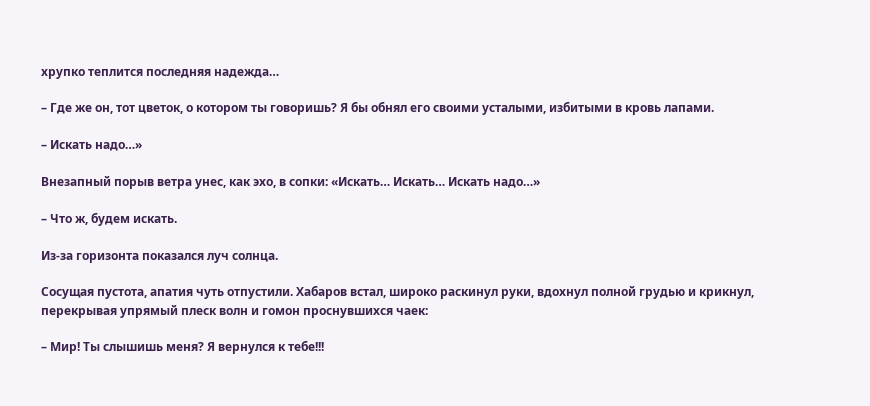хрупко теплится последняя надежда…

– Где же он, тот цветок, о котором ты говоришь? Я бы обнял его своими усталыми, избитыми в кровь лапами.

– Искать надо…»

Внезапный порыв ветра унес, как эхо, в сопки: «Искать… Искать… Искать надо…»

– Что ж, будем искать.

Из-за горизонта показался луч солнца.

Сосущая пустота, апатия чуть отпустили. Хабаров встал, широко раскинул руки, вдохнул полной грудью и крикнул, перекрывая упрямый плеск волн и гомон проснувшихся чаек:

– Мир! Ты слышишь меня? Я вернулся к тебе!!!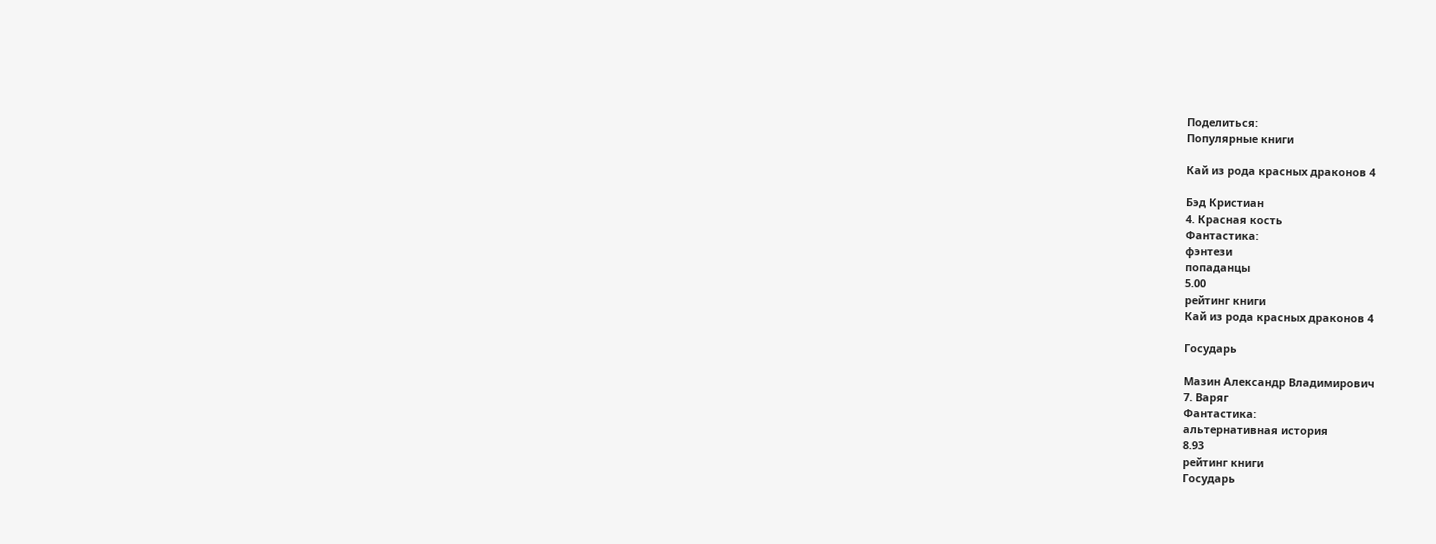Поделиться:
Популярные книги

Кай из рода красных драконов 4

Бэд Кристиан
4. Красная кость
Фантастика:
фэнтези
попаданцы
5.00
рейтинг книги
Кай из рода красных драконов 4

Государь

Мазин Александр Владимирович
7. Варяг
Фантастика:
альтернативная история
8.93
рейтинг книги
Государь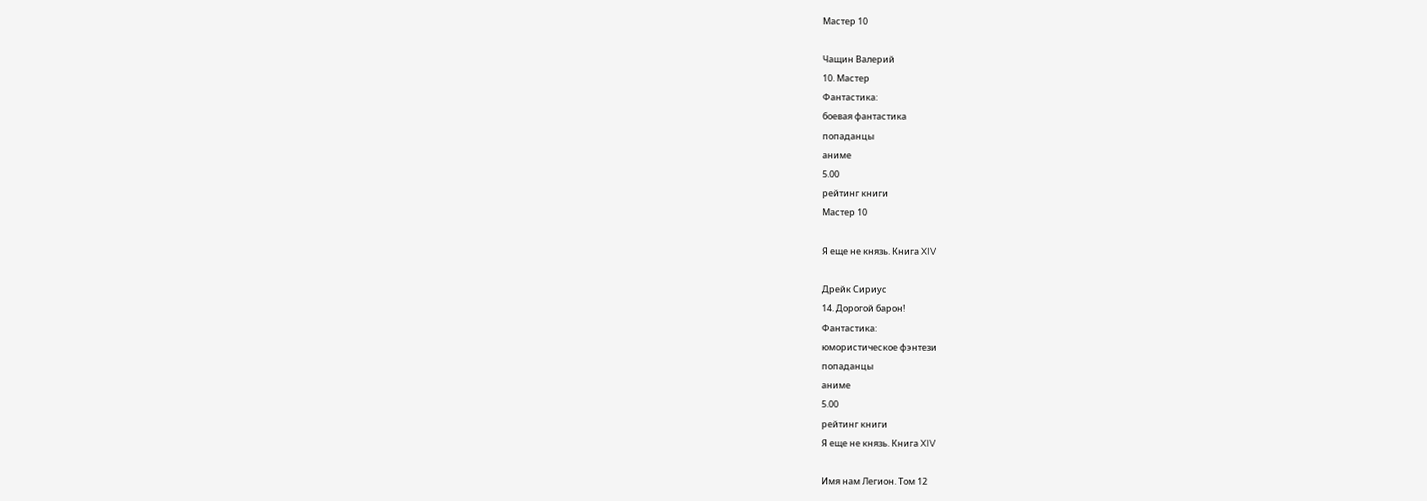Мастер 10

Чащин Валерий
10. Мастер
Фантастика:
боевая фантастика
попаданцы
аниме
5.00
рейтинг книги
Мастер 10

Я еще не князь. Книга XIV

Дрейк Сириус
14. Дорогой барон!
Фантастика:
юмористическое фэнтези
попаданцы
аниме
5.00
рейтинг книги
Я еще не князь. Книга XIV

Имя нам Легион. Том 12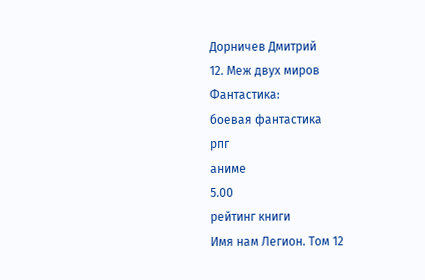Дорничев Дмитрий
12. Меж двух миров
Фантастика:
боевая фантастика
рпг
аниме
5.00
рейтинг книги
Имя нам Легион. Том 12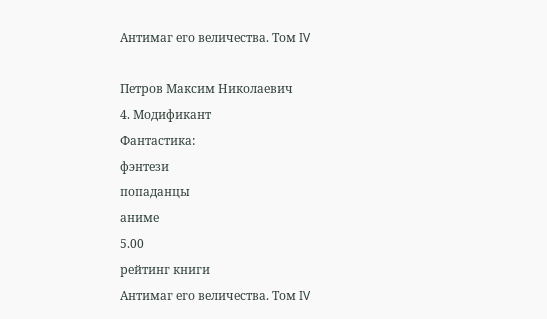Антимаг его величества. Том IV

Петров Максим Николаевич
4. Модификант
Фантастика:
фэнтези
попаданцы
аниме
5.00
рейтинг книги
Антимаг его величества. Том IV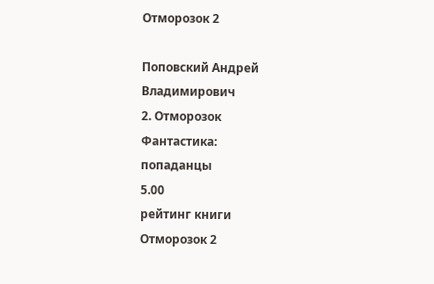Отморозок 2

Поповский Андрей Владимирович
2. Отморозок
Фантастика:
попаданцы
5.00
рейтинг книги
Отморозок 2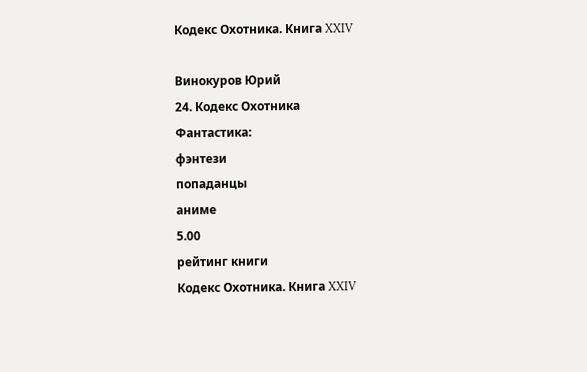Кодекс Охотника. Книга XXIV

Винокуров Юрий
24. Кодекс Охотника
Фантастика:
фэнтези
попаданцы
аниме
5.00
рейтинг книги
Кодекс Охотника. Книга XXIV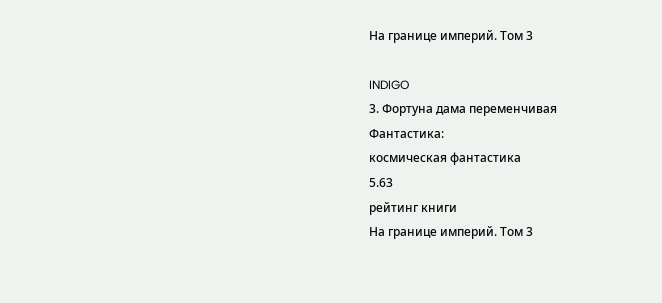На границе империй. Том 3

INDIGO
3. Фортуна дама переменчивая
Фантастика:
космическая фантастика
5.63
рейтинг книги
На границе империй. Том 3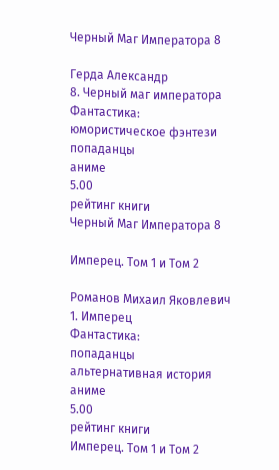Черный Маг Императора 8

Герда Александр
8. Черный маг императора
Фантастика:
юмористическое фэнтези
попаданцы
аниме
5.00
рейтинг книги
Черный Маг Императора 8

Имперец. Том 1 и Том 2

Романов Михаил Яковлевич
1. Имперец
Фантастика:
попаданцы
альтернативная история
аниме
5.00
рейтинг книги
Имперец. Том 1 и Том 2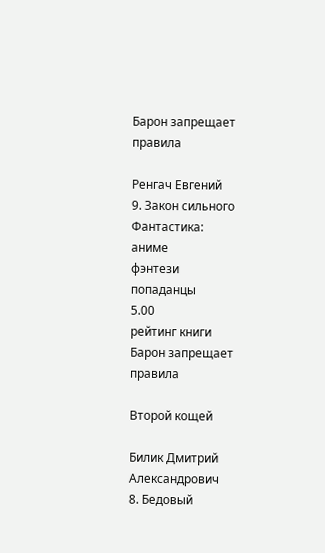Барон запрещает правила

Ренгач Евгений
9. Закон сильного
Фантастика:
аниме
фэнтези
попаданцы
5.00
рейтинг книги
Барон запрещает правила

Второй кощей

Билик Дмитрий Александрович
8. Бедовый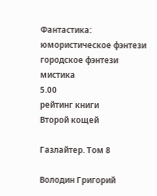Фантастика:
юмористическое фэнтези
городское фэнтези
мистика
5.00
рейтинг книги
Второй кощей

Газлайтер. Том 8

Володин Григорий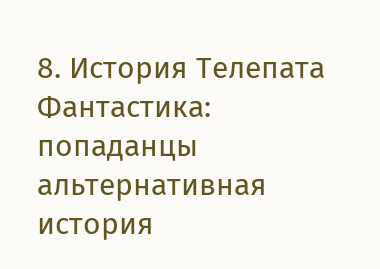8. История Телепата
Фантастика:
попаданцы
альтернативная история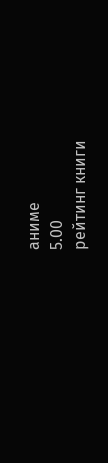аниме
5.00
рейтинг книги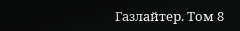Газлайтер. Том 8